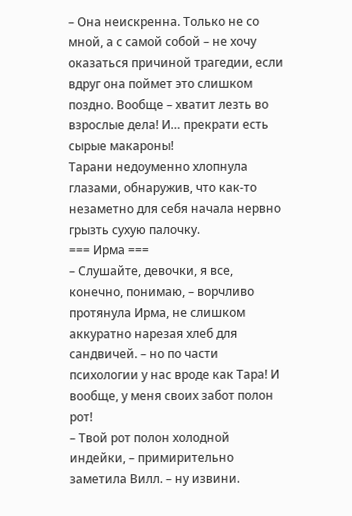– Она неискренна. Только не со мной, а с самой собой – не хочу оказаться причиной трагедии, если вдруг она поймет это слишком поздно. Вообще – хватит лезть во взрослые дела! И… прекрати есть сырые макароны!
Тарани недоуменно хлопнула глазами, обнаружив, что как-то незаметно для себя начала нервно грызть сухую палочку.
=== Ирма ===
– Слушайте, девочки, я все, конечно, понимаю, – ворчливо протянула Ирма, не слишком аккуратно нарезая хлеб для сандвичей. – но по части психологии у нас вроде как Тара! И вообще, у меня своих забот полон рот!
– Твой рот полон холодной индейки, – примирительно заметила Вилл. – ну извини.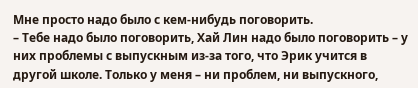Мне просто надо было с кем-нибудь поговорить.
– Тебе надо было поговорить, Хай Лин надо было поговорить – у них проблемы с выпускным из-за того, что Эрик учится в другой школе. Только у меня – ни проблем, ни выпускного,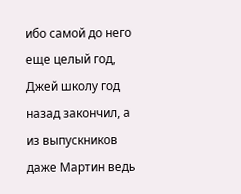ибо самой до него еще целый год, Джей школу год назад закончил, а из выпускников даже Мартин ведь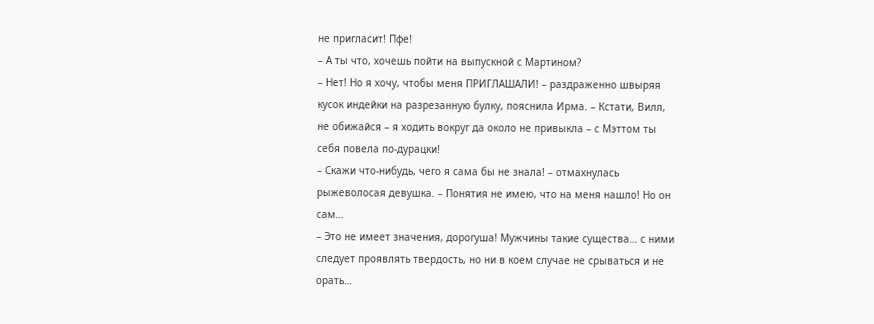не пригласит! Пфе!
– А ты что, хочешь пойти на выпускной с Мартином?
– Нет! Но я хочу, чтобы меня ПРИГЛАШАЛИ! – раздраженно швыряя кусок индейки на разрезанную булку, пояснила Ирма. – Кстати, Вилл, не обижайся – я ходить вокруг да около не привыкла – с Мэттом ты себя повела по-дурацки!
– Скажи что-нибудь, чего я сама бы не знала! – отмахнулась рыжеволосая девушка. – Понятия не имею, что на меня нашло! Но он сам…
– Это не имеет значения, дорогуша! Мужчины такие существа… с ними следует проявлять твердость, но ни в коем случае не срываться и не орать…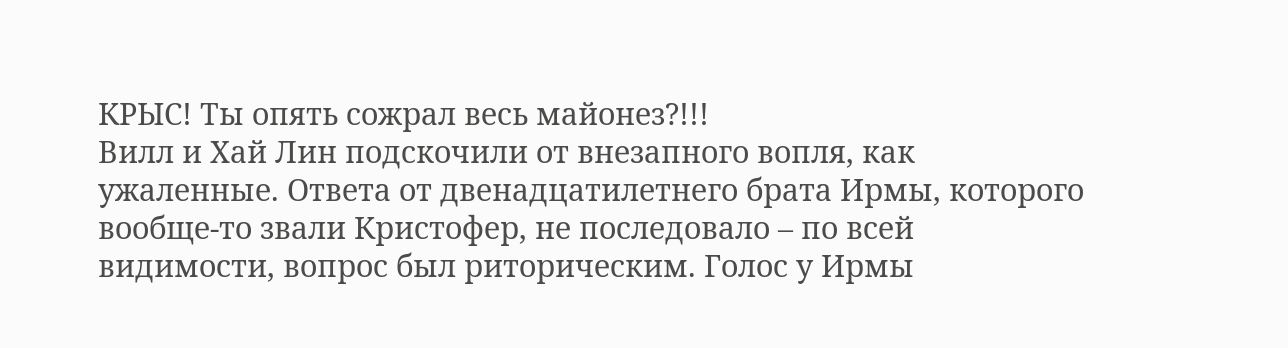КРЫС! Ты опять сожрал весь майонез?!!!
Вилл и Хай Лин подскочили от внезапного вопля, как ужаленные. Ответа от двенадцатилетнего брата Ирмы, которого вообще-то звали Кристофер, не последовало – по всей видимости, вопрос был риторическим. Голос у Ирмы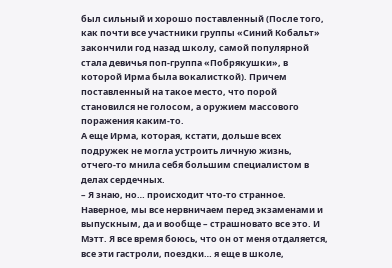был сильный и хорошо поставленный (После того, как почти все участники группы «Синий Кобальт» закончили год назад школу, самой популярной стала девичья поп-группа «Побрякушки», в которой Ирма была вокалисткой). Причем поставленный на такое место, что порой становился не голосом, а оружием массового поражения каким-то.
А еще Ирма, которая, кстати, дольше всех подружек не могла устроить личную жизнь, отчего-то мнила себя большим специалистом в делах сердечных.
– Я знаю, но… происходит что-то странное. Наверное, мы все нервничаем перед экзаменами и выпускным, да и вообще – страшновато все это. И Мэтт. Я все время боюсь, что он от меня отдаляется, все эти гастроли, поездки… я еще в школе,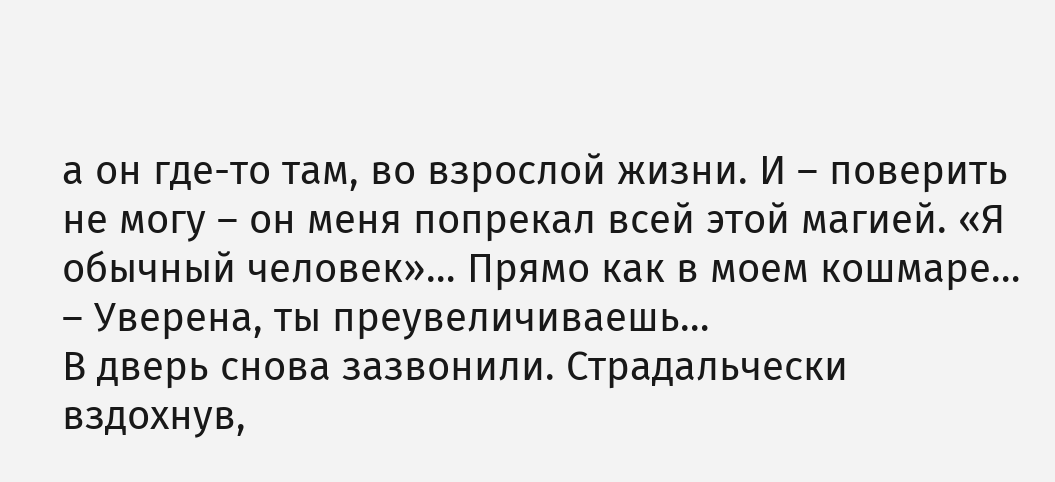а он где-то там, во взрослой жизни. И – поверить не могу – он меня попрекал всей этой магией. «Я обычный человек»… Прямо как в моем кошмаре…
– Уверена, ты преувеличиваешь…
В дверь снова зазвонили. Страдальчески вздохнув,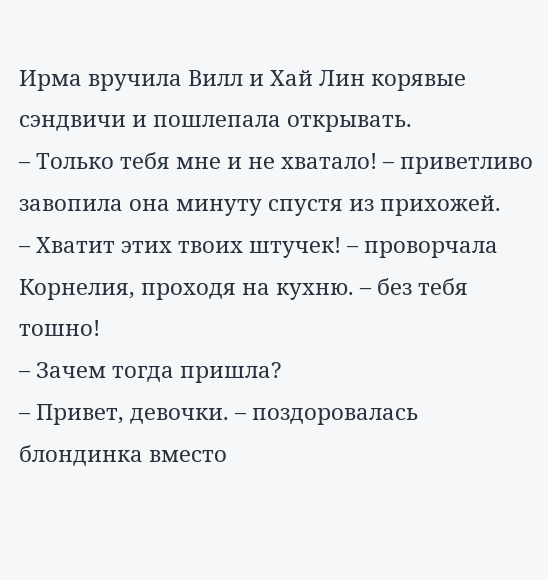Ирма вручила Вилл и Хай Лин корявые сэндвичи и пошлепала открывать.
– Только тебя мне и не хватало! – приветливо завопила она минуту спустя из прихожей.
– Хватит этих твоих штучек! – проворчала Корнелия, проходя на кухню. – без тебя тошно!
– Зачем тогда пришла?
– Привет, девочки. – поздоровалась блондинка вместо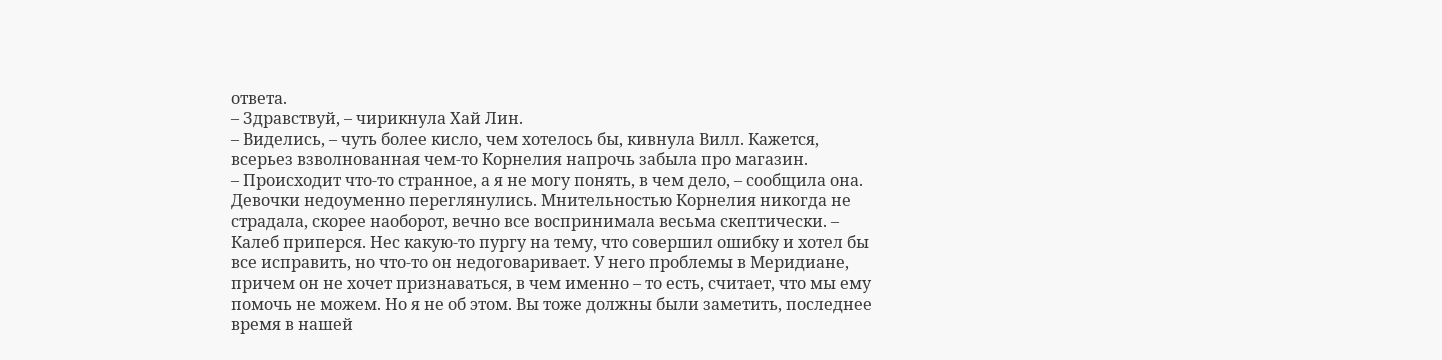ответа.
– Здравствуй, – чирикнула Хай Лин.
– Виделись, – чуть более кисло, чем хотелось бы, кивнула Вилл. Кажется, всерьез взволнованная чем-то Корнелия напрочь забыла про магазин.
– Происходит что-то странное, а я не могу понять, в чем дело, – сообщила она. Девочки недоуменно переглянулись. Мнительностью Корнелия никогда не страдала, скорее наоборот, вечно все воспринимала весьма скептически. – Калеб приперся. Нес какую-то пургу на тему, что совершил ошибку и хотел бы все исправить, но что-то он недоговаривает. У него проблемы в Меридиане, причем он не хочет признаваться, в чем именно – то есть, считает, что мы ему помочь не можем. Но я не об этом. Вы тоже должны были заметить, последнее время в нашей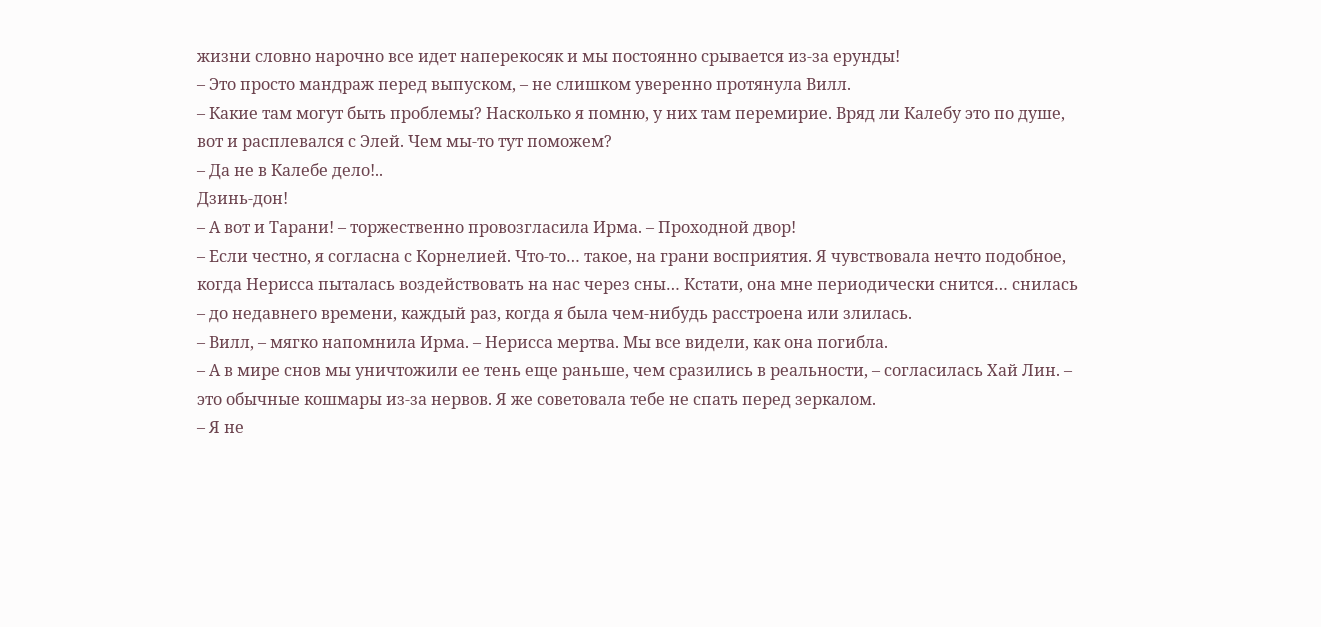жизни словно нарочно все идет наперекосяк и мы постоянно срывается из-за ерунды!
– Это просто мандраж перед выпуском, – не слишком уверенно протянула Вилл.
– Какие там могут быть проблемы? Насколько я помню, у них там перемирие. Вряд ли Калебу это по душе, вот и расплевался с Элей. Чем мы-то тут поможем?
– Да не в Калебе дело!..
Дзинь-дон!
– А вот и Тарани! – торжественно провозгласила Ирма. – Проходной двор!
– Если честно, я согласна с Корнелией. Что-то… такое, на грани восприятия. Я чувствовала нечто подобное, когда Нерисса пыталась воздействовать на нас через сны… Кстати, она мне периодически снится… снилась – до недавнего времени, каждый раз, когда я была чем-нибудь расстроена или злилась.
– Вилл, – мягко напомнила Ирма. – Нерисса мертва. Мы все видели, как она погибла.
– А в мире снов мы уничтожили ее тень еще раньше, чем сразились в реальности, – согласилась Хай Лин. – это обычные кошмары из-за нервов. Я же советовала тебе не спать перед зеркалом.
– Я не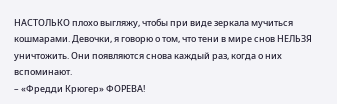НАСТОЛЬКО плохо выгляжу, чтобы при виде зеркала мучиться кошмарами. Девочки, я говорю о том, что тени в мире снов НЕЛЬЗЯ уничтожить. Они появляются снова каждый раз, когда о них вспоминают.
– «Фредди Крюгер» ФОРЕВА!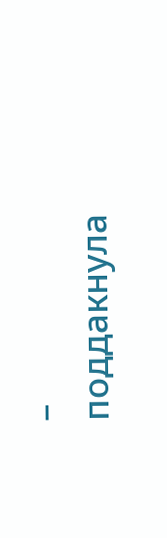– поддакнула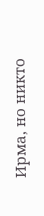Ирма, но никто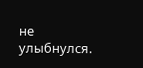не улыбнулся.